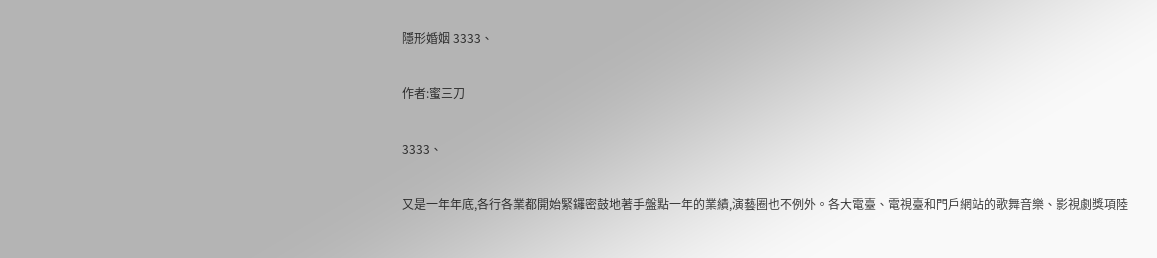隱形婚姻 3333、

作者:蜜三刀

3333、

又是一年年底,各行各業都開始緊鑼密鼓地著手盤點一年的業績,演藝圈也不例外。各大電臺、電視臺和門戶網站的歌舞音樂、影視劇獎項陸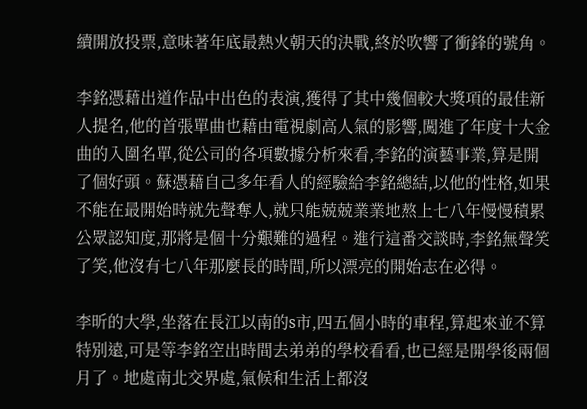續開放投票,意味著年底最熱火朝天的決戰,終於吹響了衝鋒的號角。

李銘憑藉出道作品中出色的表演,獲得了其中幾個較大獎項的最佳新人提名,他的首張單曲也藉由電視劇高人氣的影響,闖進了年度十大金曲的入圍名單,從公司的各項數據分析來看,李銘的演藝事業,算是開了個好頭。蘇憑藉自己多年看人的經驗給李銘總結,以他的性格,如果不能在最開始時就先聲奪人,就只能兢兢業業地熬上七八年慢慢積累公眾認知度,那將是個十分艱難的過程。進行這番交談時,李銘無聲笑了笑,他沒有七八年那麼長的時間,所以漂亮的開始志在必得。

李昕的大學,坐落在長江以南的s市,四五個小時的車程,算起來並不算特別遠,可是等李銘空出時間去弟弟的學校看看,也已經是開學後兩個月了。地處南北交界處,氣候和生活上都沒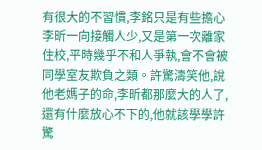有很大的不習慣,李銘只是有些擔心李昕一向接觸人少,又是第一次離家住校,平時幾乎不和人爭執,會不會被同學室友欺負之類。許驚濤笑他,說他老媽子的命,李昕都那麼大的人了,還有什麼放心不下的,他就該學學許驚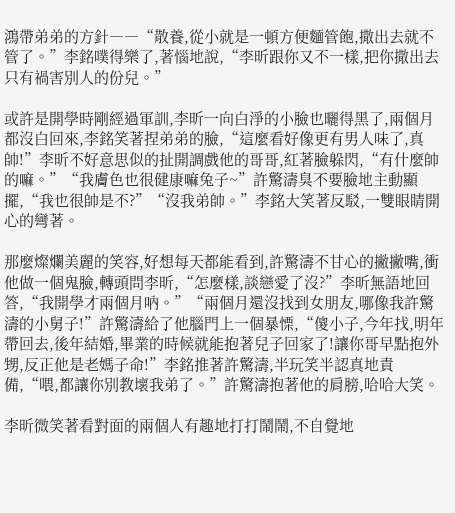鴻帶弟弟的方針――“散養,從小就是一頓方便麵管飽,撒出去就不管了。”李銘噗得樂了,著惱地說,“李昕跟你又不一樣,把你撒出去只有禍害別人的份兒。”

或許是開學時剛經過軍訓,李昕一向白淨的小臉也曬得黑了,兩個月都沒白回來,李銘笑著捏弟弟的臉,“這麼看好像更有男人味了,真帥!”李昕不好意思似的扯開調戲他的哥哥,紅著臉躲閃,“有什麼帥的嘛。”“我膚色也很健康嘛兔子~”許驚濤臭不要臉地主動顯擺,“我也很帥是不?”“沒我弟帥。”李銘大笑著反駁,一雙眼睛開心的彎著。

那麼燦爛美麗的笑容,好想每天都能看到,許驚濤不甘心的撇撇嘴,衝他做一個鬼臉,轉頭問李昕,“怎麼樣,談戀愛了沒?”李昕無語地回答,“我開學才兩個月吶。”“兩個月還沒找到女朋友,哪像我許驚濤的小舅子!”許驚濤給了他腦門上一個暴慄,“傻小子,今年找,明年帶回去,後年結婚,畢業的時候就能抱著兒子回家了!讓你哥早點抱外甥,反正他是老媽子命!”李銘推著許驚濤,半玩笑半認真地責備,“喂,都讓你別教壞我弟了。”許驚濤抱著他的肩膀,哈哈大笑。

李昕微笑著看對面的兩個人有趣地打打鬧鬧,不自覺地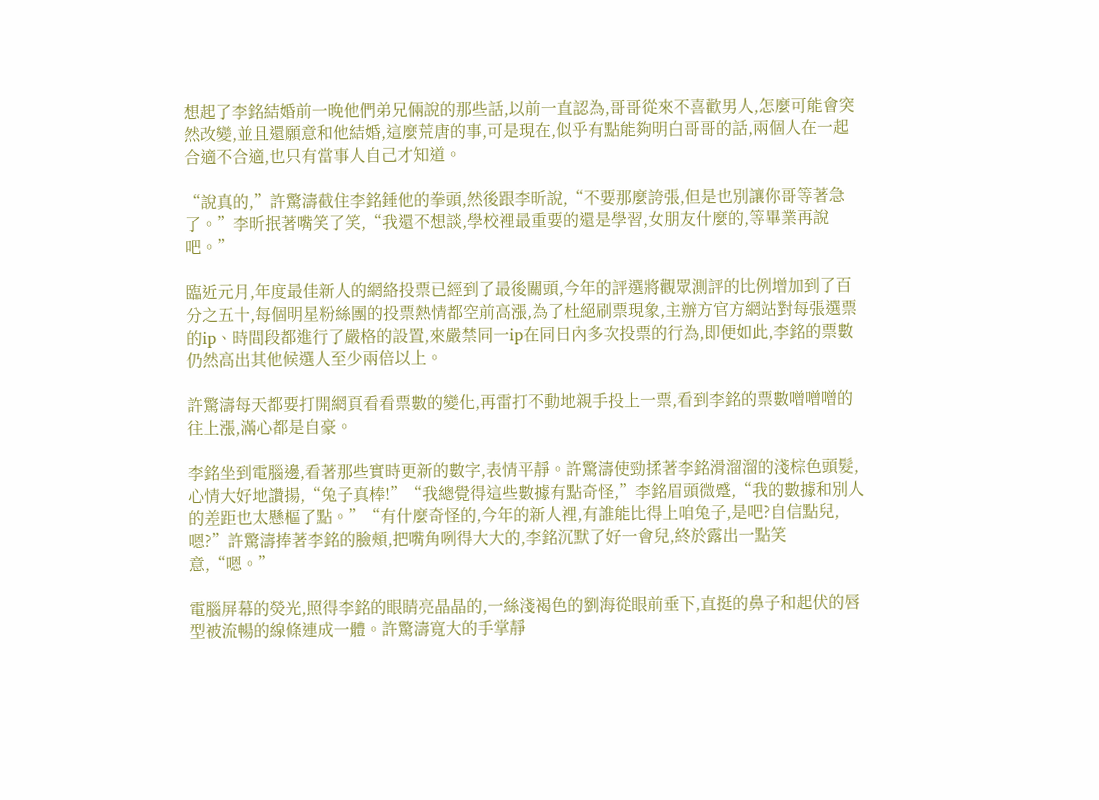想起了李銘結婚前一晚他們弟兄倆說的那些話,以前一直認為,哥哥從來不喜歡男人,怎麼可能會突然改變,並且還願意和他結婚,這麼荒唐的事,可是現在,似乎有點能夠明白哥哥的話,兩個人在一起合適不合適,也只有當事人自己才知道。

“說真的,”許驚濤截住李銘錘他的拳頭,然後跟李昕說,“不要那麼誇張,但是也別讓你哥等著急了。”李昕抿著嘴笑了笑,“我還不想談,學校裡最重要的還是學習,女朋友什麼的,等畢業再說吧。”

臨近元月,年度最佳新人的網絡投票已經到了最後關頭,今年的評選將觀眾測評的比例增加到了百分之五十,每個明星粉絲團的投票熱情都空前高漲,為了杜絕刷票現象,主辦方官方網站對每張選票的ip、時間段都進行了嚴格的設置,來嚴禁同一ip在同日內多次投票的行為,即便如此,李銘的票數仍然高出其他候選人至少兩倍以上。

許驚濤每天都要打開網頁看看票數的變化,再雷打不動地親手投上一票,看到李銘的票數噌噌噌的往上漲,滿心都是自豪。

李銘坐到電腦邊,看著那些實時更新的數字,表情平靜。許驚濤使勁揉著李銘滑溜溜的淺棕色頭髮,心情大好地讚揚,“兔子真棒!”“我總覺得這些數據有點奇怪,”李銘眉頭微蹙,“我的數據和別人的差距也太懸樞了點。”“有什麼奇怪的,今年的新人裡,有誰能比得上咱兔子,是吧?自信點兒,嗯?”許驚濤捧著李銘的臉頰,把嘴角咧得大大的,李銘沉默了好一會兒,終於露出一點笑意,“嗯。”

電腦屏幕的熒光,照得李銘的眼睛亮晶晶的,一絲淺褐色的劉海從眼前垂下,直挺的鼻子和起伏的唇型被流暢的線條連成一體。許驚濤寬大的手掌靜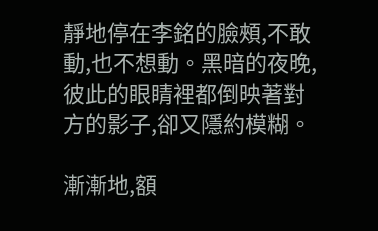靜地停在李銘的臉頰,不敢動,也不想動。黑暗的夜晚,彼此的眼睛裡都倒映著對方的影子,卻又隱約模糊。

漸漸地,額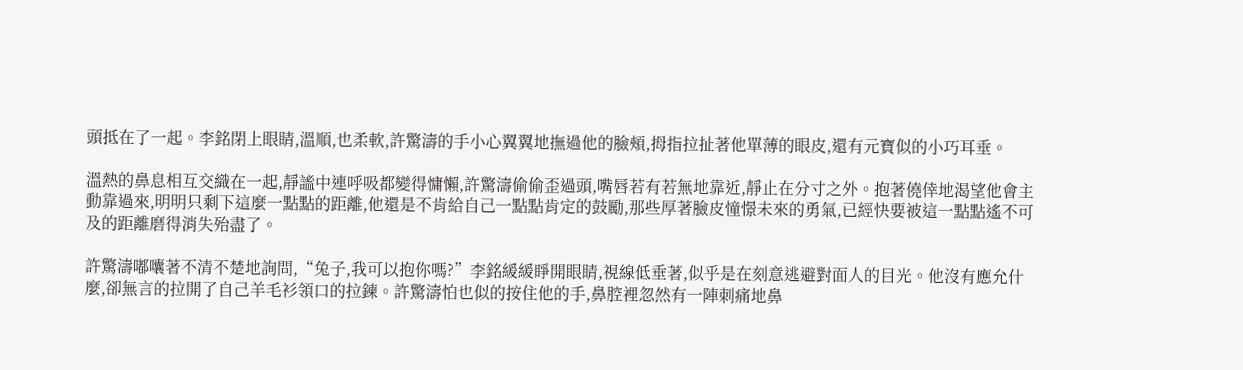頭抵在了一起。李銘閉上眼睛,溫順,也柔軟,許驚濤的手小心翼翼地撫過他的臉頰,拇指拉扯著他單薄的眼皮,還有元寶似的小巧耳垂。

溫熱的鼻息相互交織在一起,靜謐中連呼吸都變得慵懶,許驚濤偷偷歪過頭,嘴唇若有若無地靠近,靜止在分寸之外。抱著僥倖地渴望他會主動靠過來,明明只剩下這麼一點點的距離,他還是不肯給自己一點點肯定的鼓勵,那些厚著臉皮憧憬未來的勇氣,已經快要被這一點點遙不可及的距離磨得消失殆盡了。

許驚濤嘟囔著不清不楚地詢問,“兔子,我可以抱你嗎?”李銘緩緩睜開眼睛,視線低垂著,似乎是在刻意逃避對面人的目光。他沒有應允什麼,卻無言的拉開了自己羊毛衫領口的拉鍊。許驚濤怕也似的按住他的手,鼻腔裡忽然有一陣刺痛地鼻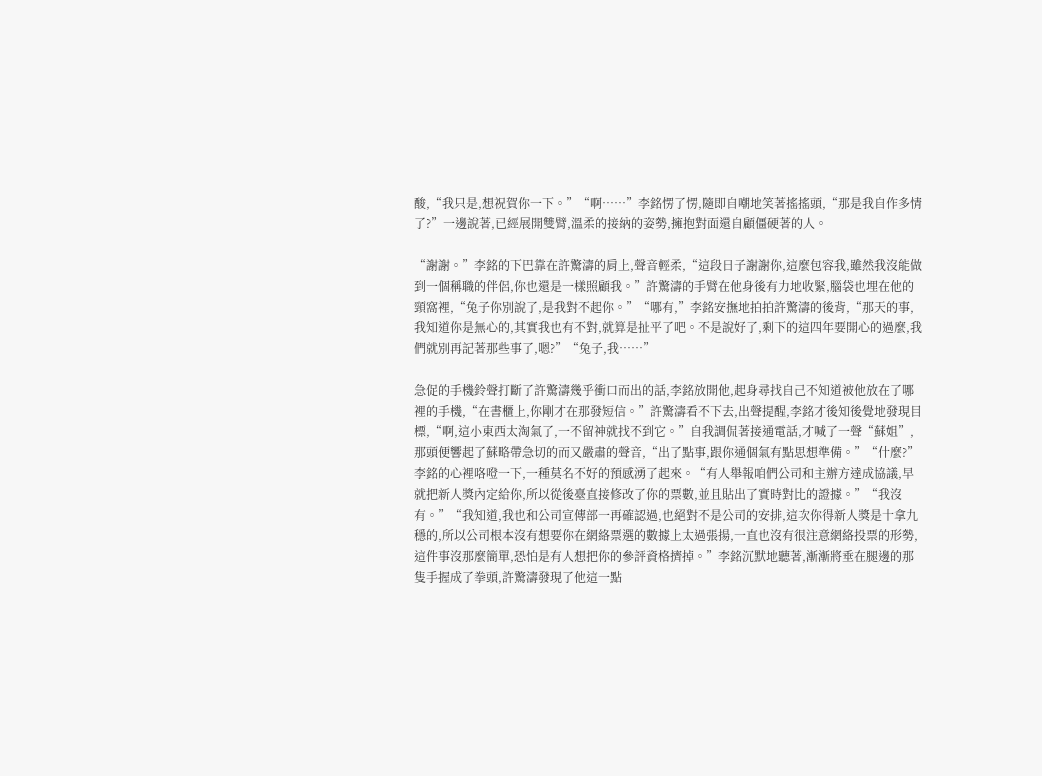酸,“我只是,想祝賀你一下。”“啊……”李銘愣了愣,隨即自嘲地笑著搖搖頭,“那是我自作多情了?”一邊說著,已經展開雙臂,溫柔的接納的姿勢,擁抱對面還自顧僵硬著的人。

“謝謝。”李銘的下巴靠在許驚濤的肩上,聲音輕柔,“這段日子謝謝你,這麼包容我,雖然我沒能做到一個稱職的伴侶,你也還是一樣照顧我。”許驚濤的手臂在他身後有力地收緊,腦袋也埋在他的頸窩裡,“兔子你別說了,是我對不起你。”“哪有,”李銘安撫地拍拍許驚濤的後背,“那天的事,我知道你是無心的,其實我也有不對,就算是扯平了吧。不是說好了,剩下的這四年要開心的過麼,我們就別再記著那些事了,嗯?”“兔子,我……”

急促的手機鈴聲打斷了許驚濤幾乎衝口而出的話,李銘放開他,起身尋找自己不知道被他放在了哪裡的手機,“在書櫃上,你剛才在那發短信。”許驚濤看不下去,出聲提醒,李銘才後知後覺地發現目標,“啊,這小東西太淘氣了,一不留神就找不到它。”自我調侃著接通電話,才喊了一聲“蘇姐”,那頭便響起了蘇略帶急切的而又嚴肅的聲音,“出了點事,跟你通個氣有點思想準備。”“什麼?”李銘的心裡咯噔一下,一種莫名不好的預感湧了起來。“有人舉報咱們公司和主辦方達成協議,早就把新人獎內定給你,所以從後臺直接修改了你的票數,並且貼出了實時對比的證據。”“我沒有。”“我知道,我也和公司宣傳部一再確認過,也絕對不是公司的安排,這次你得新人獎是十拿九穩的,所以公司根本沒有想要你在網絡票選的數據上太過張揚,一直也沒有很注意網絡投票的形勢,這件事沒那麼簡單,恐怕是有人想把你的參評資格擠掉。”李銘沉默地聽著,漸漸將垂在腿邊的那隻手握成了拳頭,許驚濤發現了他這一點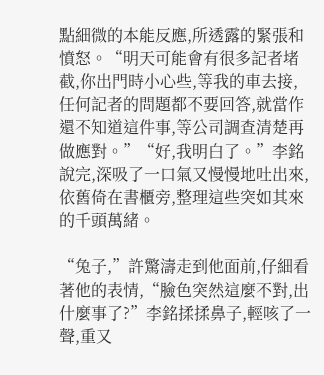點細微的本能反應,所透露的緊張和憤怒。“明天可能會有很多記者堵截,你出門時小心些,等我的車去接,任何記者的問題都不要回答,就當作還不知道這件事,等公司調查清楚再做應對。”“好,我明白了。”李銘說完,深吸了一口氣又慢慢地吐出來,依舊倚在書櫃旁,整理這些突如其來的千頭萬緒。

“兔子,”許驚濤走到他面前,仔細看著他的表情,“臉色突然這麼不對,出什麼事了?”李銘揉揉鼻子,輕咳了一聲,重又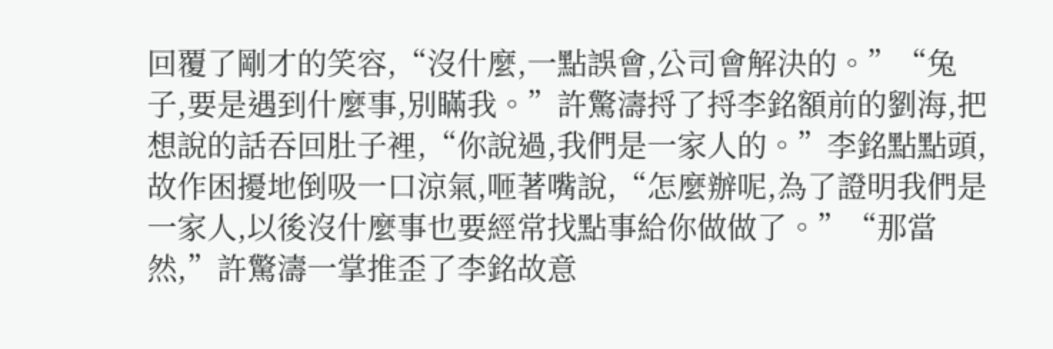回覆了剛才的笑容,“沒什麼,一點誤會,公司會解決的。”“兔子,要是遇到什麼事,別瞞我。”許驚濤捋了捋李銘額前的劉海,把想說的話吞回肚子裡,“你說過,我們是一家人的。”李銘點點頭,故作困擾地倒吸一口涼氣,咂著嘴說,“怎麼辦呢,為了證明我們是一家人,以後沒什麼事也要經常找點事給你做做了。”“那當然,”許驚濤一掌推歪了李銘故意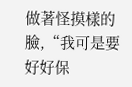做著怪摸樣的臉,“我可是要好好保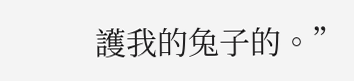護我的兔子的。”